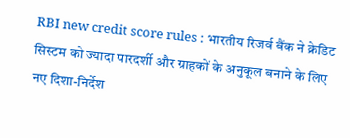RBI new credit score rules : भारतीय रिजर्व बैंक ने क्रेडिट सिस्टम को ज्यादा पारदर्शी और ग्राहकों के अनुकूल बनाने के लिए नए दिशा-निर्देश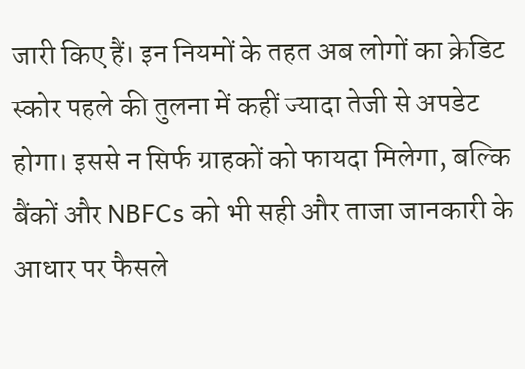जारी किए हैं। इन नियमों के तहत अब लोगों का क्रेडिट स्कोर पहले की तुलना में कहीं ज्यादा तेजी से अपडेट होगा। इससे न सिर्फ ग्राहकों को फायदा मिलेगा, बल्कि बैंकों और NBFCs को भी सही और ताजा जानकारी के आधार पर फैसले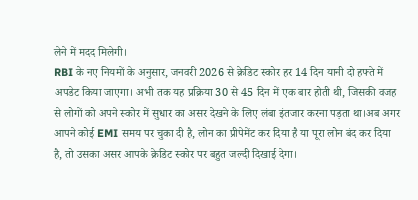लेने में मदद मिलेगी।
RBI के नए नियमों के अनुसार, जनवरी 2026 से क्रेडिट स्कोर हर 14 दिन यानी दो हफ्ते में अपडेट किया जाएगा। अभी तक यह प्रक्रिया 30 से 45 दिन में एक बार होती थी, जिसकी वजह से लोगों को अपने स्कोर में सुधार का असर देखने के लिए लंबा इंतजार करना पड़ता था।अब अगर आपने कोई EMI समय पर चुका दी है, लोन का प्रीपेमेंट कर दिया है या पूरा लोन बंद कर दिया है, तो उसका असर आपके क्रेडिट स्कोर पर बहुत जल्दी दिखाई देगा।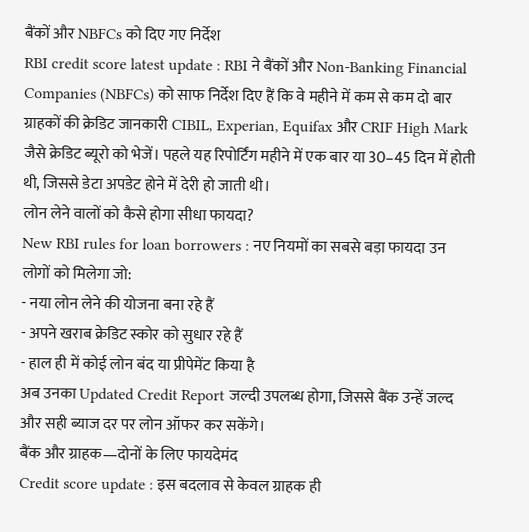बैंकों और NBFCs को दिए गए निर्देश
RBI credit score latest update : RBI ने बैंकों और Non-Banking Financial Companies (NBFCs) को साफ निर्देश दिए हैं कि वे महीने में कम से कम दो बार ग्राहकों की क्रेडिट जानकारी CIBIL, Experian, Equifax और CRIF High Mark जैसे क्रेडिट ब्यूरो को भेजें। पहले यह रिपोर्टिंग महीने में एक बार या 30–45 दिन में होती थी, जिससे डेटा अपडेट होने में देरी हो जाती थी।
लोन लेने वालों को कैसे होगा सीधा फायदा?
New RBI rules for loan borrowers : नए नियमों का सबसे बड़ा फायदा उन लोगों को मिलेगा जो:
- नया लोन लेने की योजना बना रहे हैं
- अपने खराब क्रेडिट स्कोर को सुधार रहे हैं
- हाल ही में कोई लोन बंद या प्रीपेमेंट किया है
अब उनका Updated Credit Report जल्दी उपलब्ध होगा, जिससे बैंक उन्हें जल्द और सही ब्याज दर पर लोन ऑफर कर सकेंगे।
बैंक और ग्राहक—दोनों के लिए फायदेमंद
Credit score update : इस बदलाव से केवल ग्राहक ही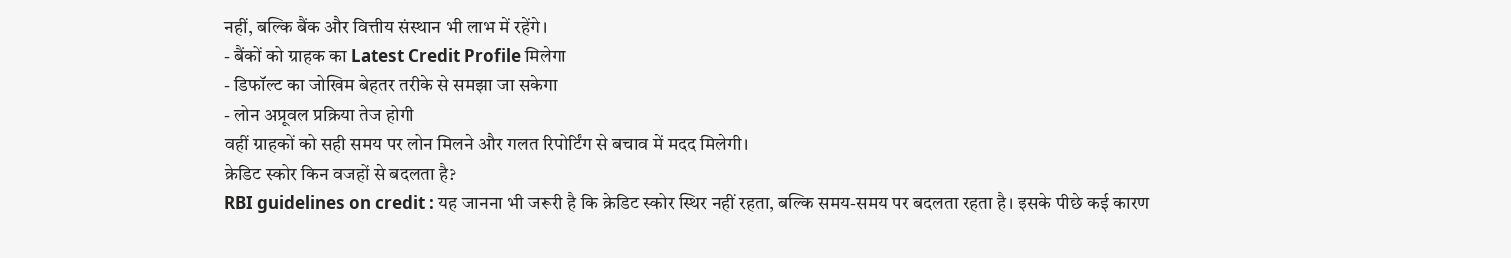नहीं, बल्कि बैंक और वित्तीय संस्थान भी लाभ में रहेंगे।
- बैंकों को ग्राहक का Latest Credit Profile मिलेगा
- डिफॉल्ट का जोखिम बेहतर तरीके से समझा जा सकेगा
- लोन अप्रूवल प्रक्रिया तेज होगी
वहीं ग्राहकों को सही समय पर लोन मिलने और गलत रिपोर्टिंग से बचाव में मदद मिलेगी।
क्रेडिट स्कोर किन वजहों से बदलता है?
RBI guidelines on credit : यह जानना भी जरूरी है कि क्रेडिट स्कोर स्थिर नहीं रहता, बल्कि समय-समय पर बदलता रहता है। इसके पीछे कई कारण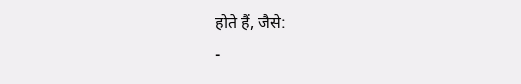होते हैं, जैसे:
-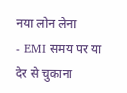नया लोन लेना
- EMI समय पर या देर से चुकाना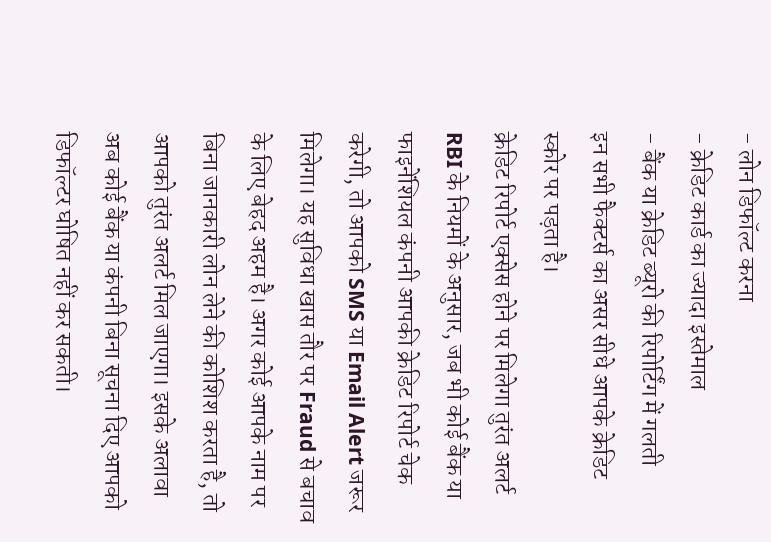- लोन डिफॉल्ट करना
- क्रेडिट कार्ड का ज्यादा इस्तेमाल
- बैंक या क्रेडिट ब्यूरो की रिपोर्टिंग में गलती
इन सभी फैक्टर्स का असर सीधे आपके क्रेडिट स्कोर पर पड़ता है।
क्रेडिट रिपोर्ट एक्सेस होने पर मिलेगा तुरंत अलर्ट
RBI के नियमों के अनुसार, जब भी कोई बैंक या फाइनेंशियल कंपनी आपकी क्रेडिट रिपोर्ट चेक करेगी, तो आपको SMS या Email Alert जरूर मिलेगा। यह सुविधा खास तौर पर Fraud से बचाव के लिए बेहद अहम है। अगर कोई आपके नाम पर बिना जानकारी लोन लेने की कोशिश करता है, तो आपको तुरंत अलर्ट मिल जाएगा। इसके अलावा अब कोई बैंक या कंपनी बिना सूचना दिए आपको डिफॉल्टर घोषित नहीं कर सकती।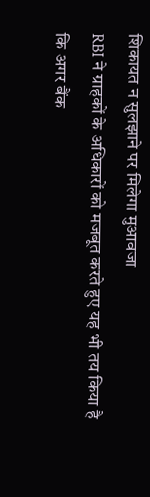शिकायत न सुलझाने पर मिलेगा मुआवजा
RBI ने ग्राहकों के अधिकारों को मजबूत करते हुए यह भी तय किया है कि अगर बैंक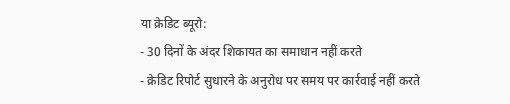या क्रेडिट ब्यूरो:
- 30 दिनों के अंदर शिकायत का समाधान नहीं करते
- क्रेडिट रिपोर्ट सुधारने के अनुरोध पर समय पर कार्रवाई नहीं करते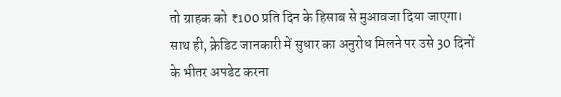तो ग्राहक को ₹100 प्रति दिन के हिसाब से मुआवजा दिया जाएगा।
साथ ही, क्रेडिट जानकारी में सुधार का अनुरोध मिलने पर उसे 30 दिनों के भीतर अपडेट करना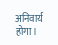अनिवार्य होगा।